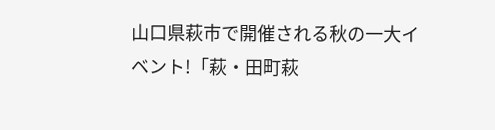山口県萩市で開催される秋の一大イベント!「萩・田町萩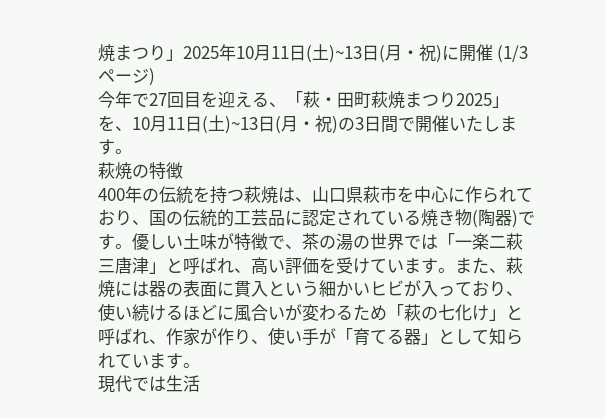焼まつり」2025年10月11日(土)~13日(月・祝)に開催 (1/3ページ)
今年で27回目を迎える、「萩・田町萩焼まつり2025」を、10月11日(土)~13日(月・祝)の3日間で開催いたします。
萩焼の特徴
400年の伝統を持つ萩焼は、山口県萩市を中心に作られており、国の伝統的工芸品に認定されている焼き物(陶器)です。優しい土味が特徴で、茶の湯の世界では「一楽二萩三唐津」と呼ばれ、高い評価を受けています。また、萩焼には器の表面に貫入という細かいヒビが入っており、使い続けるほどに風合いが変わるため「萩の七化け」と呼ばれ、作家が作り、使い手が「育てる器」として知られています。
現代では生活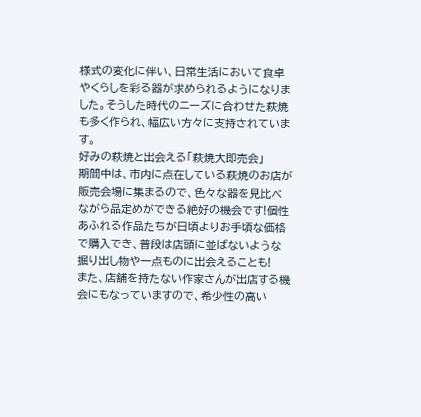様式の変化に伴い、日常生活において食卓やくらしを彩る器が求められるようになりました。そうした時代のニーズに合わせた萩焼も多く作られ、幅広い方々に支持されています。
好みの萩焼と出会える「萩焼大即売会」
期間中は、市内に点在している萩焼のお店が販売会場に集まるので、色々な器を見比べながら品定めができる絶好の機会です!個性あふれる作品たちが日頃よりお手頃な価格で購入でき、普段は店頭に並ばないような掘り出し物や一点ものに出会えることも!
また、店舗を持たない作家さんが出店する機会にもなっていますので、希少性の高い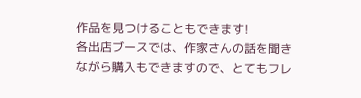作品を見つけることもできます!
各出店ブースでは、作家さんの話を聞きながら購入もできますので、とてもフレ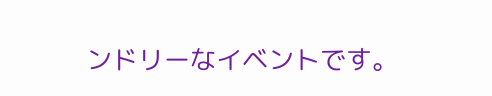ンドリーなイベントです。